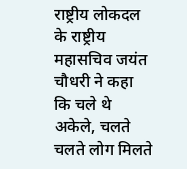राष्ट्रीय लोकदल के राष्ट्रीय महासचिव जयंत चौधरी ने कहा कि चले थे अकेले, चलते चलते लोग मिलते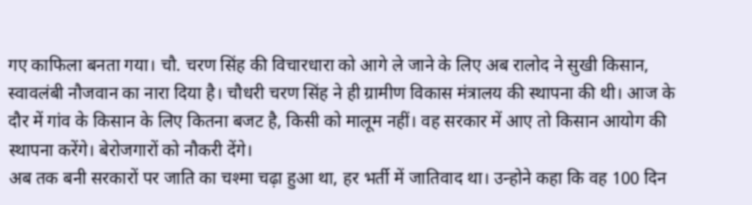गए काफिला बनता गया। चौ. चरण सिंह की विचारधारा को आगे ले जाने के लिए अब रालोद ने सुखी किसान, स्वावलंबी नौजवान का नारा दिया है। चौधरी चरण सिंह ने ही ग्रामीण विकास मंत्रालय की स्थापना की थी। आज के दौर में गांव के किसान के लिए कितना बजट है, किसी को मालूम नहीं। वह सरकार में आए तो किसान आयोग की स्थापना करेंगे। बेरोजगारों को नौकरी देंगे।
अब तक बनी सरकारों पर जाति का चश्मा चढ़ा हुआ था, हर भर्ती में जातिवाद था। उन्होने कहा कि वह 100 दिन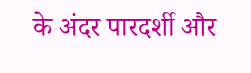के अंदर पारदर्शी और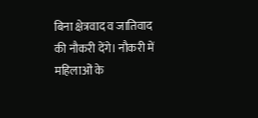बिना क्षेत्रवाद व जातिवाद की नौकरी देंगे। नौकरी में महिलाओं के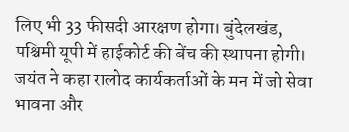लिए भी 33 फीसदी आरक्षण होगा। बुंदेलखंड, पश्चिमी यूपी में हाईकोर्ट की बेंच की स्थापना होगी।
जयंत ने कहा रालोद कार्यकर्ताओं के मन में जो सेवा भावना और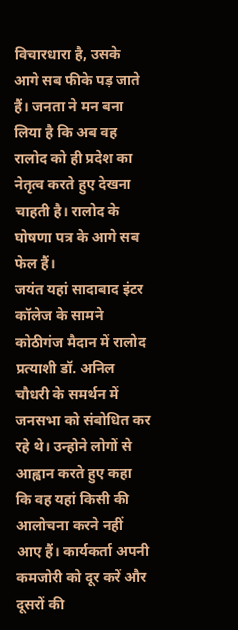विचारधारा है, उसके आगे सब फीके पड़ जाते हैं। जनता ने मन बना लिया है कि अब वह रालोद को ही प्रदेश का नेतृत्व करते हुए देखना चाहती है। रालोद के घोषणा पत्र के आगे सब फेल हैं।
जयंत यहां सादाबाद इंटर कॉलेज के सामने कोठीगंज मैदान में रालोद प्रत्याशी डॉ. अनिल चौधरी के समर्थन में जनसभा को संबोधित कर रहे थे। उन्होने लोगों से आह्वान करते हुए कहा कि वह यहां किसी की आलोचना करने नहीं आए हैं। कार्यकर्ता अपनी कमजोरी को दूर करें और दूसरों की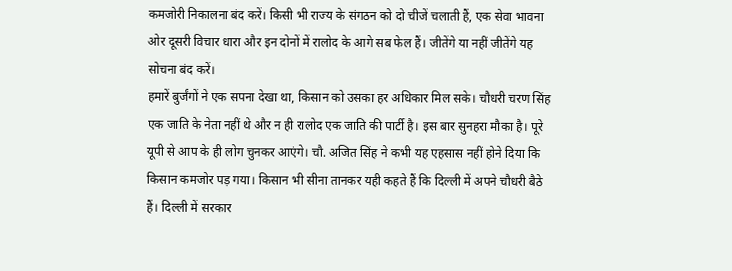कमजोरी निकालना बंद करें। किसी भी राज्य के संगठन को दो चीजें चलाती हैं, एक सेवा भावना ओर दूसरी विचार धारा और इन दोनों में रालोद के आगे सब फेल हैं। जीतेंगे या नहीं जीतेंगे यह सोचना बंद करें।
हमारें बुर्जंगों ने एक सपना देखा था, किसान को उसका हर अधिकार मिल सके। चौधरी चरण सिंह एक जाति के नेता नहीं थे और न ही रालोद एक जाति की पार्टी है। इस बार सुनहरा मौका है। पूरे यूपी से आप के ही लोग चुनकर आएंगे। चौ. अजित सिंह ने कभी यह एहसास नहीं होने दिया कि किसान कमजोर पड़ गया। किसान भी सीना तानकर यही कहते हैं कि दिल्ली में अपने चौधरी बैठे हैं। दिल्ली में सरकार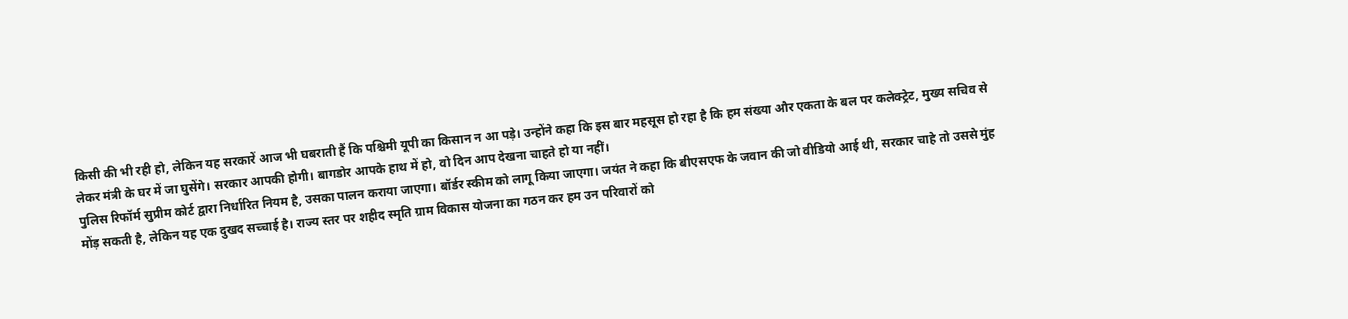किसी की भी रही हो, लेकिन यह सरकारें आज भी घबराती हैं कि पश्चिमी यूपी का किसान न आ पड़े। उन्होंने कहा कि इस बार महसूस हो रहा है कि हम संख्या और एकता के बल पर कलेक्ट्रेट, मुख्य सचिव से लेकर मंत्री के घर में जा घुसेंगे। सरकार आपकी होगी। बागडोर आपके हाथ में हो, वो दिन आप देखना चाहते हो या नहीं।
पुलिस रिफॉर्म सुप्रीम कोर्ट द्वारा निर्धारित नियम है, उसका पालन कराया जाएगा। बॉर्डर स्कीम को लागू किया जाएगा। जयंत ने कहा कि बीएसएफ के जवान की जो वीडियो आई थी, सरकार चाहे तो उससे मुंह मोंड़ सकती है, लेकिन यह एक दुखद सच्चाई है। राज्य स्तर पर शहीद स्मृति ग्राम विकास योजना का गठन कर हम उन परिवारों को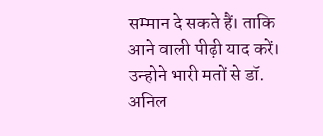सम्मान दे सकते हैं। ताकि आने वाली पीढ़ी याद करें। उन्होने भारी मतों से डॉ. अनिल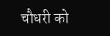चौधरी को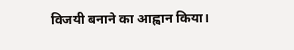विजयी बनाने का आह्वान किया।